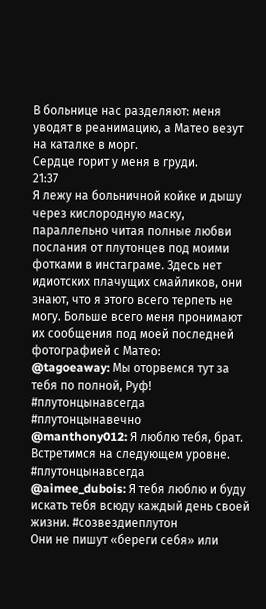В больнице нас разделяют: меня уводят в реанимацию, а Матео везут на каталке в морг.
Сердце горит у меня в груди.
21:37
Я лежу на больничной койке и дышу через кислородную маску, параллельно читая полные любви послания от плутонцев под моими фотками в инстаграме. Здесь нет идиотских плачущих смайликов, они знают, что я этого всего терпеть не могу. Больше всего меня пронимают их сообщения под моей последней фотографией с Матео:
@tagoeaway: Мы оторвемся тут за тебя по полной, Руф! #плутонцынавсегда #плутонцынавечно
@manthony012: Я люблю тебя, брат. Встретимся на следующем уровне. #плутонцынавсегда
@aimee_dubois: Я тебя люблю и буду искать тебя всюду каждый день своей жизни. #созвездиеплутон
Они не пишут «береги себя» или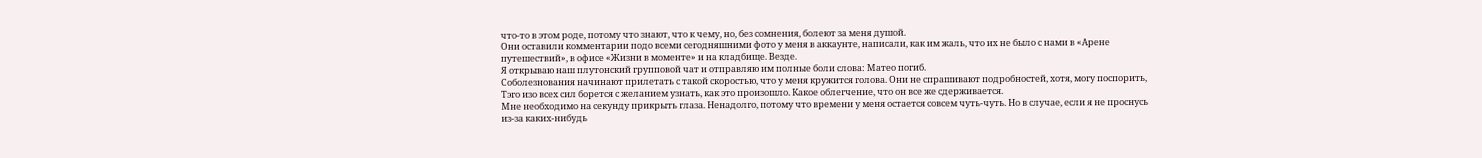что-то в этом роде, потому что знают, что к чему, но, без сомнения, болеют за меня душой.
Они оставили комментарии подо всеми сегодняшними фото у меня в аккаунте, написали, как им жаль, что их не было с нами в «Арене путешествий», в офисе «Жизни в моменте» и на кладбище. Везде.
Я открываю наш плутонский групповой чат и отправляю им полные боли слова: Матео погиб.
Соболезнования начинают прилетать с такой скоростью, что у меня кружится голова. Они не спрашивают подробностей, хотя, могу поспорить, Тэго изо всех сил борется с желанием узнать, как это произошло. Какое облегчение, что он все же сдерживается.
Мне необходимо на секунду прикрыть глаза. Ненадолго, потому что времени у меня остается совсем чуть-чуть. Но в случае, если я не проснусь из-за каких-нибудь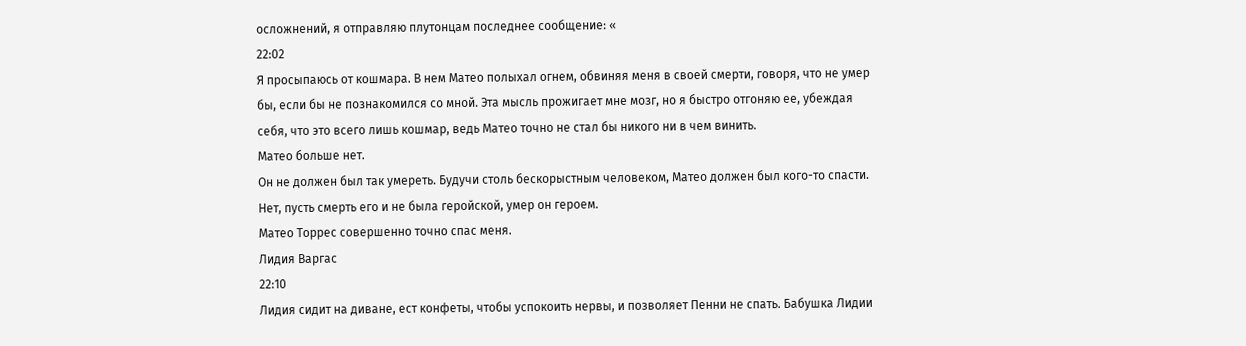осложнений, я отправляю плутонцам последнее сообщение: «
22:02
Я просыпаюсь от кошмара. В нем Матео полыхал огнем, обвиняя меня в своей смерти, говоря, что не умер бы, если бы не познакомился со мной. Эта мысль прожигает мне мозг, но я быстро отгоняю ее, убеждая себя, что это всего лишь кошмар, ведь Матео точно не стал бы никого ни в чем винить.
Матео больше нет.
Он не должен был так умереть. Будучи столь бескорыстным человеком, Матео должен был кого-то спасти. Нет, пусть смерть его и не была геройской, умер он героем.
Матео Торрес совершенно точно спас меня.
Лидия Варгас
22:10
Лидия сидит на диване, ест конфеты, чтобы успокоить нервы, и позволяет Пенни не спать. Бабушка Лидии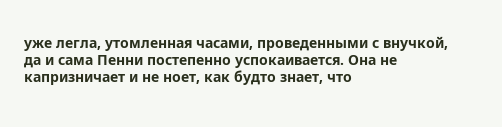уже легла, утомленная часами, проведенными с внучкой, да и сама Пенни постепенно успокаивается. Она не капризничает и не ноет, как будто знает, что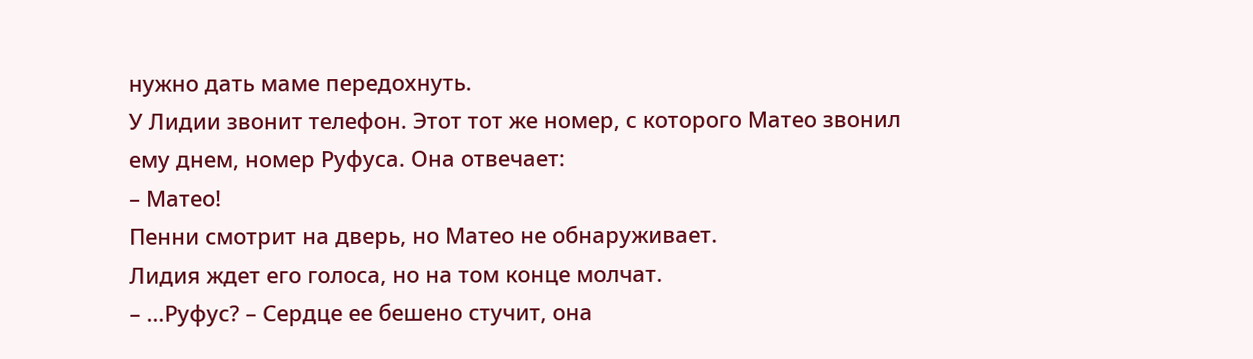нужно дать маме передохнуть.
У Лидии звонит телефон. Этот тот же номер, с которого Матео звонил ему днем, номер Руфуса. Она отвечает:
– Матео!
Пенни смотрит на дверь, но Матео не обнаруживает.
Лидия ждет его голоса, но на том конце молчат.
– …Руфус? – Сердце ее бешено стучит, она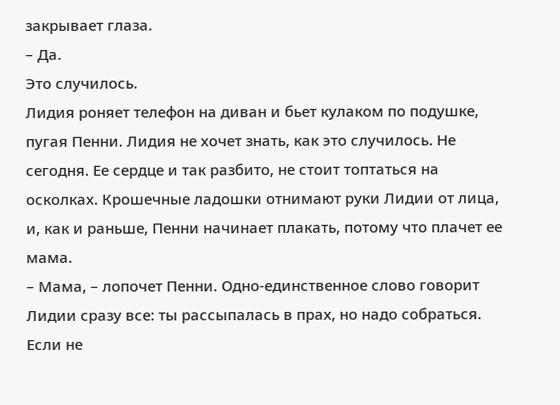закрывает глаза.
– Да.
Это случилось.
Лидия роняет телефон на диван и бьет кулаком по подушке, пугая Пенни. Лидия не хочет знать, как это случилось. Не сегодня. Ее сердце и так разбито, не стоит топтаться на осколках. Крошечные ладошки отнимают руки Лидии от лица, и, как и раньше, Пенни начинает плакать, потому что плачет ее мама.
– Мама, – лопочет Пенни. Одно-единственное слово говорит Лидии сразу все: ты рассыпалась в прах, но надо собраться. Если не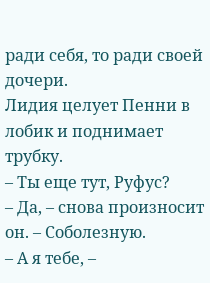ради себя, то ради своей дочери.
Лидия целует Пенни в лобик и поднимает трубку.
– Ты еще тут, Руфус?
– Да, – снова произносит он. – Соболезную.
– А я тебе, –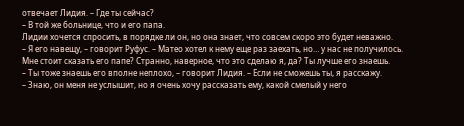отвечает Лидия. – Где ты сейчас?
– В той же больнице, что и его папа.
Лидии хочется спросить, в порядке ли он, но она знает, что совсем скоро это будет неважно.
– Я его навещу, – говорит Руфус. – Матео хотел к нему еще раз заехать, но… у нас не получилось. Мне стоит сказать его папе? Странно, наверное, что это сделаю я, да? Ты лучше его знаешь.
– Ты тоже знаешь его вполне неплохо, – говорит Лидия. – Если не сможешь ты, я расскажу.
– Знаю, он меня не услышит, но я очень хочу рассказать ему, какой смелый у него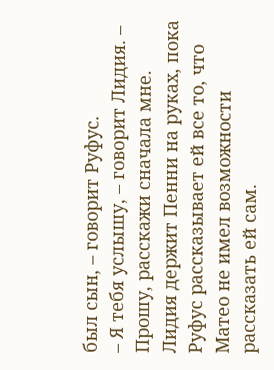был сын, – говорит Руфус.
– Я тебя услышу, – говорит Лидия. – Прошу, расскажи сначала мне.
Лидия держит Пенни на руках, пока Руфус рассказывает ей все то, что Матео не имел возможности рассказать ей сам.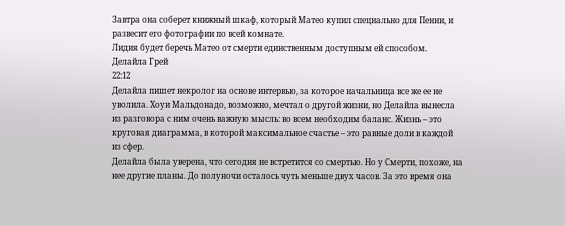Завтра она соберет книжный шкаф, который Матео купил специально для Пенни, и развесит его фотографии по всей комнате.
Лидия будет беречь Матео от смерти единственным доступным ей способом.
Делайла Грей
22:12
Делайла пишет некролог на основе интервью, за которое начальница все же ее не уволила. Хоуи Мальдонадо, возможно, мечтал о другой жизни, но Делайла вынесла из разговора с ним очень важную мысль: во всем необходим баланс. Жизнь – это круговая диаграмма, в которой максимальное счастье – это равные доли в каждой из сфер.
Делайла была уверена, что сегодня не встретится со смертью. Но у Смерти, похоже, на нее другие планы. До полуночи осталось чуть меньше двух часов. За это время она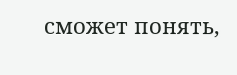сможет понять,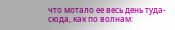что мотало ее весь день туда-сюда, как по волнам: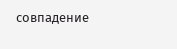совпадение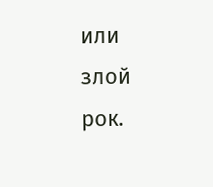или злой рок.